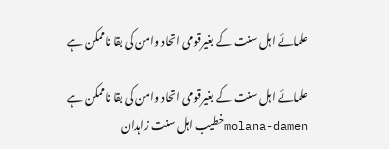علمائے اہل سنت کے بغیرقومی اتحاد وامن کی بقا ناممکن ہے

علمائے اہل سنت کے بغیرقومی اتحاد وامن کی بقا ناممکن ہے
molana-damenخطیب اہل سنت زاہدان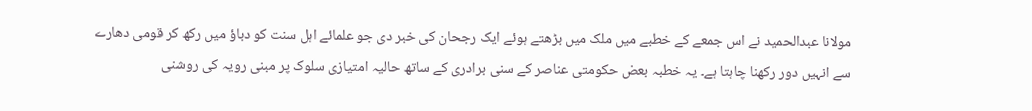مولانا عبدالحمید نے اس جمعے کے خطبے میں ملک میں بڑھتے ہوئے ایک رجحان کی خبر دی جو علمائے اہل سنت کو دباؤ میں رکھ کر قومی دھارے سے انہیں دور رکھنا چاہتا ہے۔ یہ خطبہ بعض حکومتی عناصر کے سنی برادری کے ساتھ حالیہ امتیازی سلوک پر مبنی رویہ کی روشنی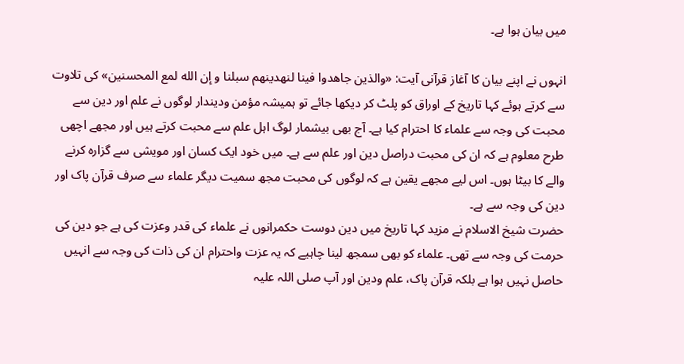میں بیان ہوا ہے۔

انہوں نے اپنے بیان کا آغاز قرآنی آیت: «والذین جاهدوا فینا لنهدینهم سبلنا و إن الله لمع المحسنین» کی تلاوت سے کرتے ہوئے کہا تاریخ کے اوراق کو پلٹ کر دیکھا جائے تو ہمیشہ مؤمن ودیندار لوگوں نے علم اور دین سے محبت کی وجہ سے علماء کا احترام کیا ہے۔ آج بھی بیشمار لوگ اہل علم سے محبت کرتے ہیں اور مجھے اچھی طرح معلوم ہے کہ ان کی محبت دراصل دین اور علم سے ہے۔ میں خود ایک کسان اور مویشی سے گزارہ کرنے والے کا بیٹا ہوں۔ اس لیے مجھے یقین ہے کہ لوگوں کی محبت مجھ سمیت دیگر علماء سے صرف قرآن پاک اور دین کی وجہ سے ہے۔
حضرت شیخ الاسلام نے مزید کہا تاریخ میں دین دوست حکمرانوں نے علماء کی قدر وعزت کی ہے جو دین کی حرمت کی وجہ سے تھی۔ علماء کو بھی سمجھ لینا چاہیے کہ یہ عزت واحترام ان کی ذات کی وجہ سے انہیں حاصل نہیں ہوا ہے بلکہ قرآن پاک، علم ودین اور آپ صلی اللہ علیہ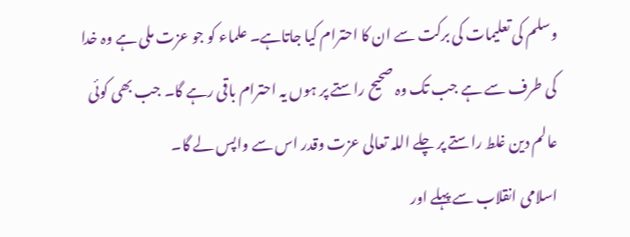وسلم کی تعلیمات کی برکت سے ان کا احترام کیا جاتاہے۔ علماء کو جو عزت ملی ہے وہ خدا کی طرف سے ہے جب تک وہ صحیح راستے پر ہوں یہ احترام باقی رہے گا۔ جب بھی کوئی عالم دین غلط راستے پر چلے اللہ تعالی عزت وقدر اس سے واپس لے گا۔
اسلامی انقلاب سے پہلے اور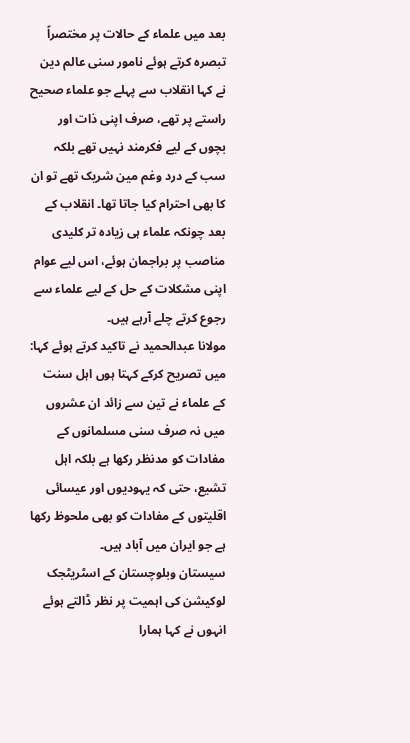بعد میں علماء کے حالات پر مختصراً تبصرہ کرتے ہوئے نامور سنی عالم دین نے کہا انقلاب سے پہلے جو علماء صحیح راستے پر تھے، صرف اپنی ذات اور بچوں کے لیے فکرمند نہیں تھے بلکہ سب کے درد وغم مین شریک تھے تو ان کا بھی احترام کیا جاتا تھا۔ انقلاب کے بعد چونکہ علماء ہی زیادہ تر کلیدی مناصب پر براجمان ہوئے، اس لیے عوام اپنی مشکلات کے حل کے لیے علماء سے رجوع کرتے چلے آرہے ہیں۔
مولانا عبدالحمید نے تاکید کرتے ہوئے کہا: میں تصریح کرکے کہتا ہوں اہل سنت کے علماء نے تین سے زائد ان عشروں میں نہ صرف سنی مسلمانوں کے مفادات کو مدنظر رکھا ہے بلکہ اہل تشیع، حتی کہ یہودیوں اور عیسائی اقلیتوں کے مفادات کو بھی ملحوظ رکھا ہے جو ایران میں آباد ہیں۔
سیستان وبلوچستان کے اسٹریٹجک لوکیشن کی اہمیت پر نظر ڈالتے ہوئے انہوں نے کہا ہمارا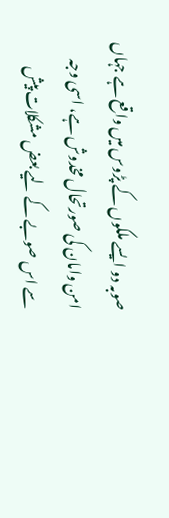صوبہ دو ایسے ملکوں کے پڑوس میں واقع ہے جہاں امن وامان کی صورتحال مخدوش ہے، اسی وجہ سے اس صوبے کے لیے بعض مشکلات پیش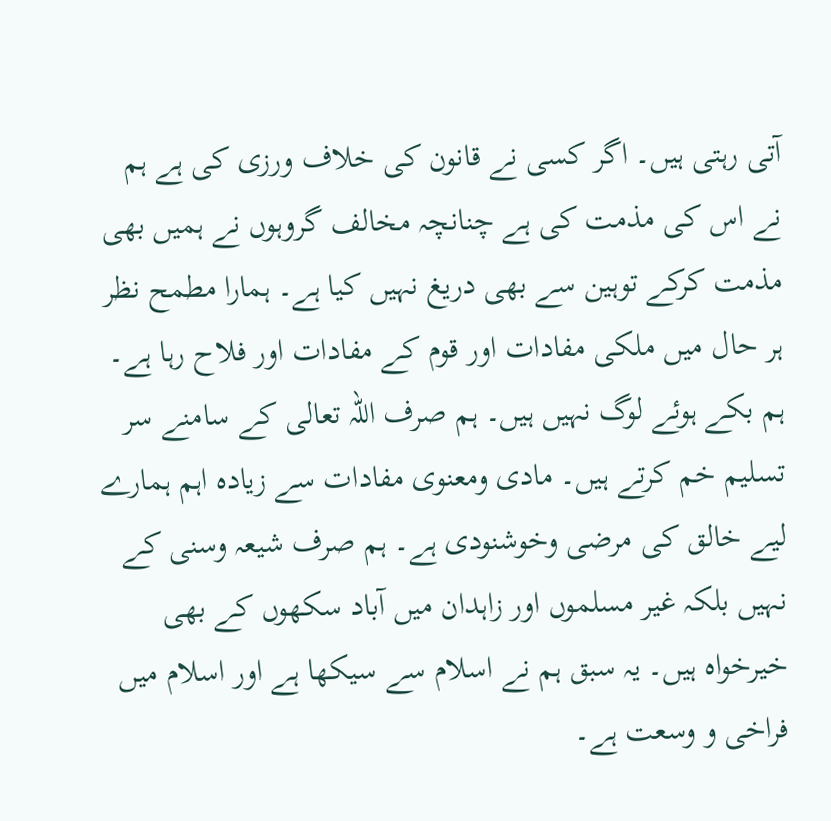آتی رہتی ہیں۔ اگر کسی نے قانون کی خلاف ورزی کی ہے ہم نے اس کی مذمت کی ہے چنانچہ مخالف گروہوں نے ہمیں بھی مذمت کرکے توہین سے بھی دریغ نہیں کیا ہے۔ ہمارا مطمح نظر ہر حال میں ملکی مفادات اور قوم کے مفادات اور فلاح رہا ہے۔ ہم بکے ہوئے لوگ نہیں ہیں۔ ہم صرف اللہ تعالی کے سامنے سر تسلیم خم کرتے ہیں۔ مادی ومعنوی مفادات سے زیادہ اہم ہمارے لیے خالق کی مرضی وخوشنودی ہے۔ ہم صرف شیعہ وسنی کے نہیں بلکہ غیر مسلموں اور زاہدان میں آباد سکھوں کے بھی خیرخواہ ہیں۔ یہ سبق ہم نے اسلام سے سیکھا ہے اور اسلام میں فراخی و وسعت ہے۔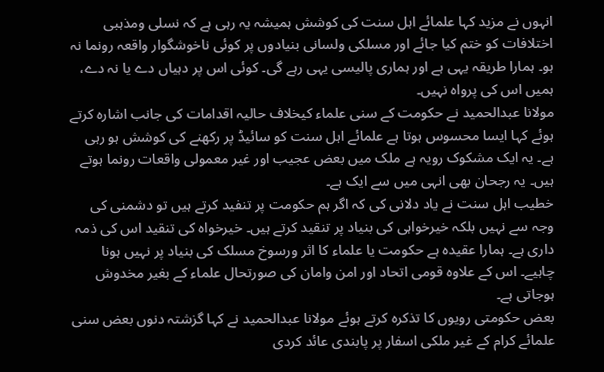انہوں نے مزید کہا علمائے اہل سنت کی کوشش ہمیشہ یہ رہی ہے کہ نسلی ومذہبی اختلافات کو ختم کیا جائے اور مسلکی ولسانی بنیادوں پر کوئی ناخوشگوار واقعہ رونما نہ ہو۔ ہمارا طریقہ یہی ہے اور ہماری پالیسی یہی رہے گی۔ کوئی اس پر دہیاں دے یا نہ دے، ہمیں اس کی پرواہ نہیں۔
مولانا عبدالحمید نے حکومت کے سنی علماء کیخلاف حالیہ اقدامات کی جانب اشارہ کرتے ہوئے کہا ایسا محسوس ہوتا ہے علمائے اہل سنت کو سائیڈ پر رکھنے کی کوشش ہو رہی ہے۔ یہ ایک مشکوک رویہ ہے ملک میں بعض عجیب اور غیر معمولی واقعات رونما ہوتے ہیں۔ یہ رجحان بھی انہی میں سے ایک ہے۔
خطیب اہل سنت نے یاد دلانی کی کہ اگر ہم حکومت پر تنفید کرتے ہیں تو دشمنی کی وجہ سے نہیں بلکہ خیرخواہی کی بنیاد پر تنقید کرتے ہیں۔ خیرخواہ کی تنقید اس کی ذمہ داری ہے۔ ہمارا عقیدہ ہے حکومت یا علماء کا اثر ورسوخ مسلک کی بنیاد پر نہیں ہونا چاہیے۔ اس کے علاوہ قومی اتحاد اور امن وامان کی صورتحال علماء کے بغیر مخدوش ہوجاتی ہے۔
بعض حکومتی رویوں کا تذکرہ کرتے ہوئے مولانا عبدالحمید نے کہا گزشتہ دنوں بعض سنی علمائے کرام کے غیر ملکی اسفار پر پابندی عائد کردی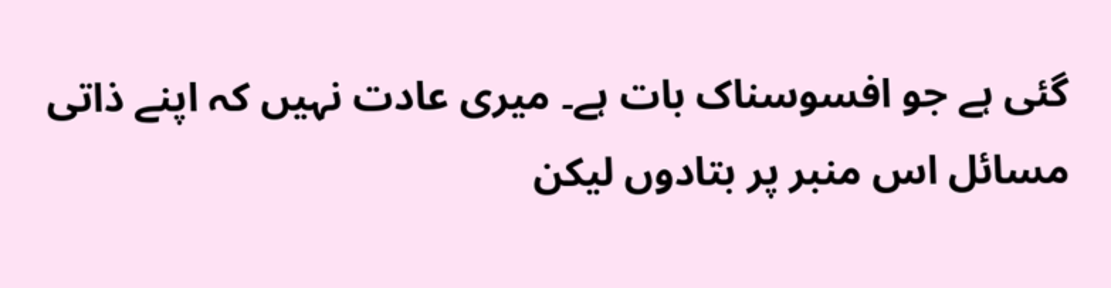گئی ہے جو افسوسناک بات ہے۔ میری عادت نہیں کہ اپنے ذاتی مسائل اس منبر پر بتادوں لیکن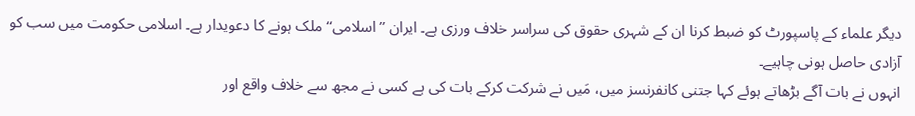دیگر علماء کے پاسپورٹ کو ضبط کرنا ان کے شہری حقوق کی سراسر خلاف ورزی ہے۔ ایران ’’اسلامی‘‘ ملک ہونے کا دعویدار ہے۔ اسلامی حکومت میں سب کو آزادی حاصل ہونی چاہیے۔
انہوں نے بات آگے بڑھاتے ہوئے کہا جتنی کانفرنسز میں، مَیں نے شرکت کرکے بات کی ہے کسی نے مجھ سے خلاف واقع اور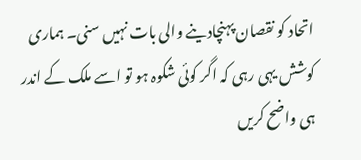اتحاد کو نقصان پہنچادینے والی بات نہیں سنی۔ ہماری کوشش یہی رہی کہ اگر کوئی شکوہ ہو تو اسے ملک کے اندر ہی واضح کریں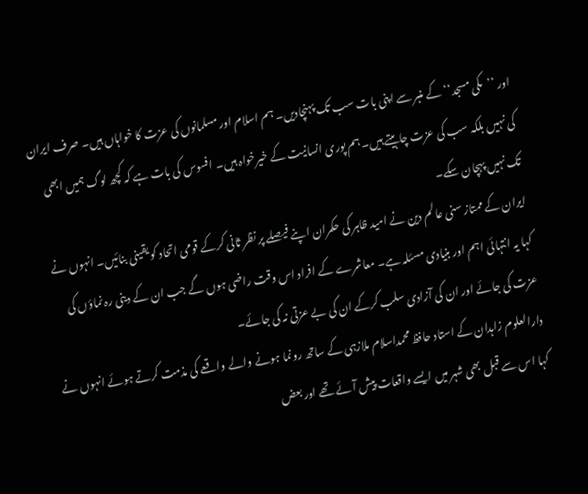اور ’’مکی مسجد‘‘ کے منبر سے اپنی بات سب تک پہنچادیں۔ ہم اسلام اور مسلمانوں کی عزت کا خواہاں ہیں۔ صرف ایران کی نہیں بلکہ سب کی عزت چاہیتے ہیں۔ ہم پوری انسانیت کے خیرخواہ ہیں۔ افسوس کی بات ہے کہ کچھ لوگ ہمیں ابھی تک نہیں پہچان سکے۔
ایران کے ممتاز سنی عالم دین نے امید ظاہر کی حکمران اپنے فیصلے پر نظر ثانی کرکے قومی اتحاد کو یقینی بنائیں۔ انہوں نے کہا یہ انتہائی اہم اور بنیادی مسئلہ ہے۔ معاشرے کے افراد اس وقت راضی ہوں گے جب ان کے دینی رہ نماؤں کی عزت کی جائے اور ان کی آزادی سلب کرکے ان کی بے عزتی نہ کی جائے۔
دارالعلوم زاہدان کے استاد حافظ محمداسلام ملازہی کے ساتھ رونما ہونے والے واقعے کی مذمت کرتے ہوئے انہوں نے کہا اس سے قبل بھی شہر میں ایسے واقعات پیش آئے تھے اور بعض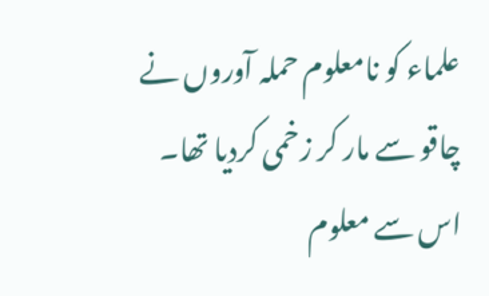علماء کو نامعلوم حملہ آوروں نے چاقو سے مار کر زخمی کردیا تھا۔ اس سے معلوم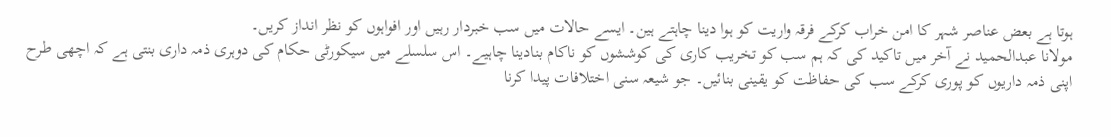ہوتا ہے بعض عناصر شہر کا امن خراب کرکے فرقہ واریت کو ہوا دینا چاہتے ہین۔ ایسے حالات میں سب خبردار رہیں اور افواہوں کو نظر انداز کریں۔
مولانا عبدالحمید نے آخر میں تاکید کی کہ ہم سب کو تخریب کاری کی کوششوں کو ناکام بنادینا چاہیے۔ اس سلسلے میں سیکورٹی حکام کی دوہری ذمہ داری بنتی ہے کہ اچھی طرح اپنی ذمہ داریوں کو پوری کرکے سب کی حفاظت کو یقینی بنائیں۔ جو شیعہ سنی اختلافات پیدا کرنا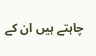چاہتے ہیں ان کے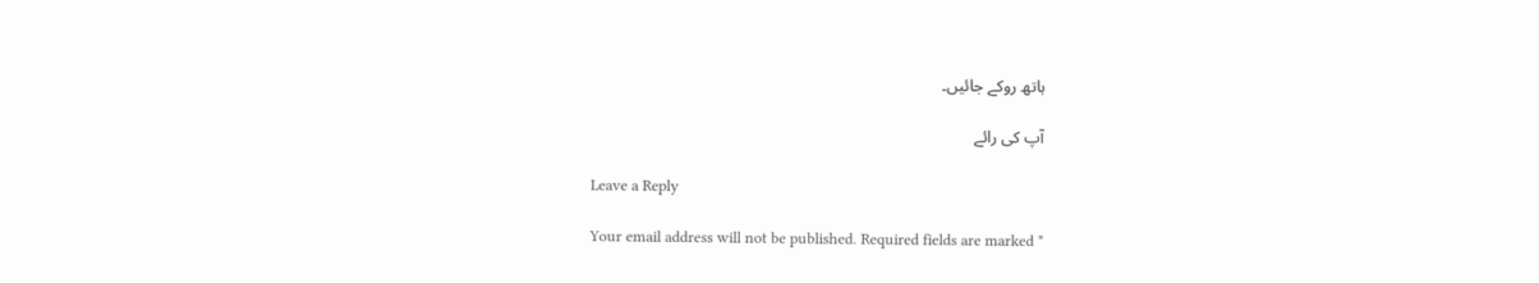ہاتھ روکے جائیں۔

آپ کی رائے

Leave a Reply

Your email address will not be published. Required fields are marked *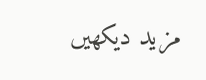مزید دیکهیں